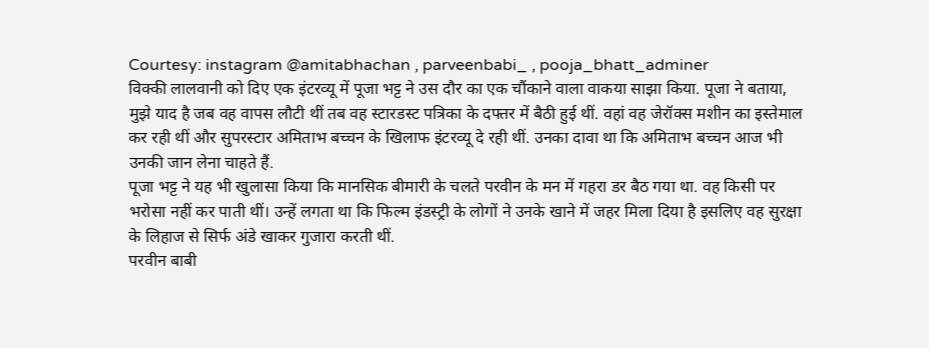Courtesy: instagram @amitabhachan , parveenbabi_ , pooja_bhatt_adminer
विक्की लालवानी को दिए एक इंटरव्यू में पूजा भट्ट ने उस दौर का एक चौंकाने वाला वाकया साझा किया. पूजा ने बताया, मुझे याद है जब वह वापस लौटी थीं तब वह स्टारडस्ट पत्रिका के दफ्तर में बैठी हुई थीं. वहां वह जेरॉक्स मशीन का इस्तेमाल कर रही थीं और सुपरस्टार अमिताभ बच्चन के खिलाफ इंटरव्यू दे रही थीं. उनका दावा था कि अमिताभ बच्चन आज भी उनकी जान लेना चाहते हैं.
पूजा भट्ट ने यह भी खुलासा किया कि मानसिक बीमारी के चलते परवीन के मन में गहरा डर बैठ गया था. वह किसी पर भरोसा नहीं कर पाती थीं। उन्हें लगता था कि फिल्म इंडस्ट्री के लोगों ने उनके खाने में जहर मिला दिया है इसलिए वह सुरक्षा के लिहाज से सिर्फ अंडे खाकर गुजारा करती थीं.
परवीन बाबी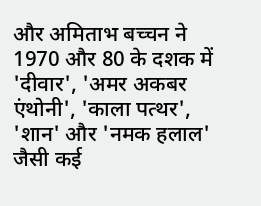और अमिताभ बच्चन ने 1970 और 80 के दशक में 'दीवार', 'अमर अकबर एंथोनी', 'काला पत्थर', 'शान' और 'नमक हलाल' जैसी कई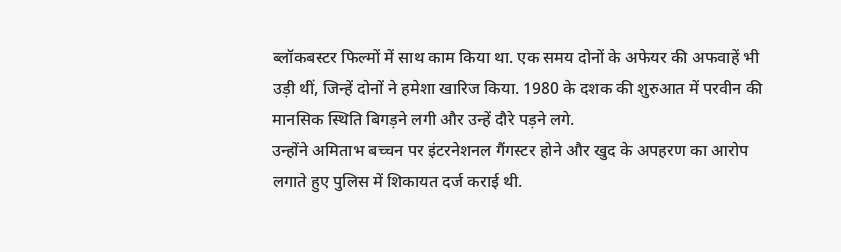ब्लॉकबस्टर फिल्मों में साथ काम किया था. एक समय दोनों के अफेयर की अफवाहें भी उड़ी थीं, जिन्हें दोनों ने हमेशा खारिज किया. 1980 के दशक की शुरुआत में परवीन की मानसिक स्थिति बिगड़ने लगी और उन्हें दौरे पड़ने लगे.
उन्होंने अमिताभ बच्चन पर इंटरनेशनल गैंगस्टर होने और खुद के अपहरण का आरोप लगाते हुए पुलिस में शिकायत दर्ज कराई थी.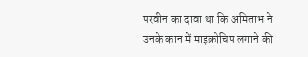परवीन का दावा था कि अमिताभ ने उनके कान में माइक्रोचिप लगाने की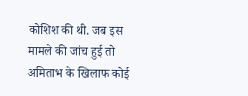कोशिश की थी. जब इस मामले की जांच हुई तो अमिताभ के खिलाफ कोई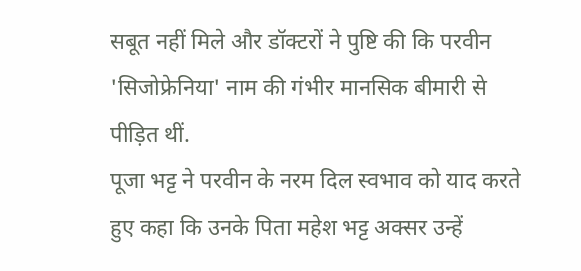सबूत नहीं मिले और डॉक्टरों ने पुष्टि की कि परवीन 'सिजोफ्रेनिया' नाम की गंभीर मानसिक बीमारी से पीड़ित थीं.
पूजा भट्ट ने परवीन के नरम दिल स्वभाव को याद करते हुए कहा कि उनके पिता महेश भट्ट अक्सर उन्हें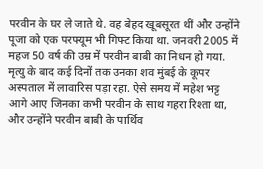परवीन के घर ले जाते थे. वह बेहद खूबसूरत थीं और उन्होंने पूजा को एक परफ्यूम भी गिफ्ट किया था. जनवरी 2005 में महज 50 वर्ष की उम्र में परवीन बाबी का निधन हो गया. मृत्यु के बाद कई दिनों तक उनका शव मुंबई के कूपर अस्पताल में लावारिस पड़ा रहा. ऐसे समय में महेश भट्ट आगे आए जिनका कभी परवीन के साथ गहरा रिश्ता था, और उन्होंने परवीन बाबी के पार्थिव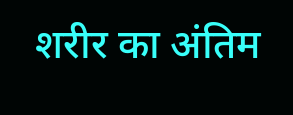शरीर का अंतिम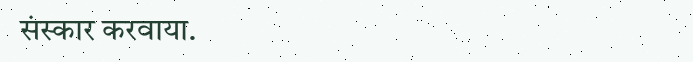संस्कार करवाया.